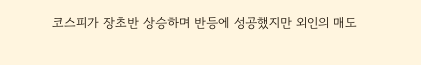코스피가 장초반 상승하며 반등에 성공했지만 외인의 매도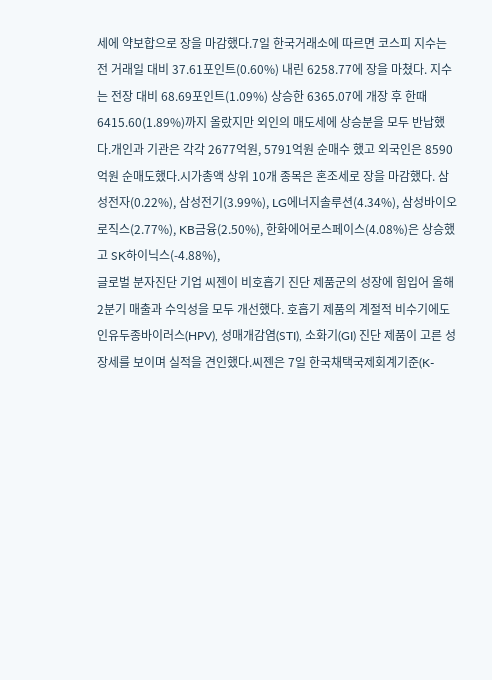세에 약보합으로 장을 마감했다.7일 한국거래소에 따르면 코스피 지수는 전 거래일 대비 37.61포인트(0.60%) 내린 6258.77에 장을 마쳤다. 지수는 전장 대비 68.69포인트(1.09%) 상승한 6365.07에 개장 후 한때 6415.60(1.89%)까지 올랐지만 외인의 매도세에 상승분을 모두 반납했다.개인과 기관은 각각 2677억원, 5791억원 순매수 했고 외국인은 8590억원 순매도했다.시가총액 상위 10개 종목은 혼조세로 장을 마감했다. 삼성전자(0.22%), 삼성전기(3.99%), LG에너지솔루션(4.34%), 삼성바이오로직스(2.77%), KB금융(2.50%), 한화에어로스페이스(4.08%)은 상승했고 SK하이닉스(-4.88%),
글로벌 분자진단 기업 씨젠이 비호흡기 진단 제품군의 성장에 힘입어 올해 2분기 매출과 수익성을 모두 개선했다. 호흡기 제품의 계절적 비수기에도 인유두종바이러스(HPV), 성매개감염(STI), 소화기(GI) 진단 제품이 고른 성장세를 보이며 실적을 견인했다.씨젠은 7일 한국채택국제회계기준(K-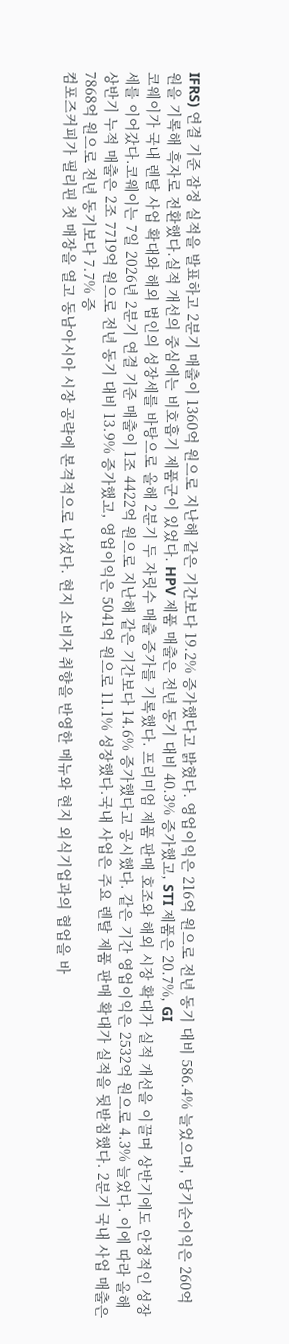IFRS) 연결 기준 잠정 실적을 발표하고 2분기 매출이 1360억 원으로 지난해 같은 기간보다 19.2% 증가했다고 밝혔다. 영업이익은 216억 원으로 전년 동기 대비 586.4% 늘었으며, 당기순이익은 260억 원을 기록해 흑자로 전환했다.실적 개선의 중심에는 비호흡기 제품군이 있었다. HPV 제품 매출은 전년 동기 대비 40.3% 증가했고, STI 제품은 20.7%, GI
코웨이가 국내 렌탈 사업 확대와 해외 법인의 성장세를 바탕으로 올해 2분기 두 자릿수 매출 증가를 기록했다. 프리미엄 제품 판매 호조와 해외 시장 확대가 실적 개선을 이끌며 상반기에도 안정적인 성장세를 이어갔다.코웨이는 7일 2026년 2분기 연결 기준 매출이 1조 4422억 원으로 지난해 같은 기간보다 14.6% 증가했다고 공시했다. 같은 기간 영업이익은 2532억 원으로 4.3% 늘었다. 이에 따라 올해 상반기 누적 매출은 2조 7719억 원으로 전년 동기 대비 13.9% 증가했고, 영업이익은 5041억 원으로 11.1% 성장했다.국내 사업은 주요 렌탈 제품 판매 확대가 실적을 뒷받침했다. 2분기 국내 사업 매출은 7868억 원으로 전년 동기보다 7.7% 증
컴포즈커피가 필리핀 첫 매장을 열고 동남아시아 시장 공략에 본격적으로 나섰다. 현지 소비자 취향을 반영한 메뉴와 현지 외식기업과의 협업을 바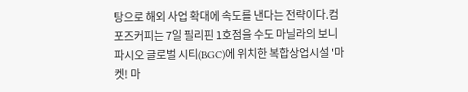탕으로 해외 사업 확대에 속도를 낸다는 전략이다.컴포즈커피는 7일 필리핀 1호점을 수도 마닐라의 보니파시오 글로벌 시티(BGC)에 위치한 복합상업시설 '마켓! 마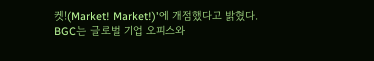켓!(Market! Market!)'에 개점했다고 밝혔다. BGC는 글로벌 기업 오피스와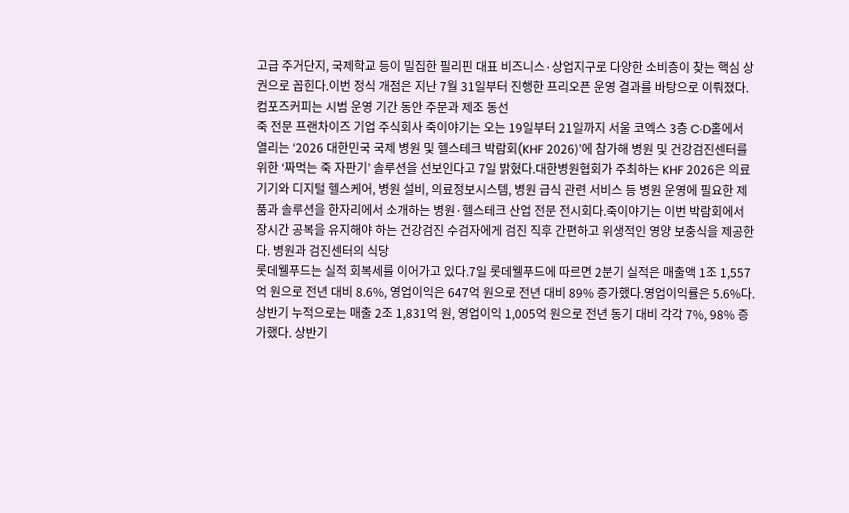고급 주거단지, 국제학교 등이 밀집한 필리핀 대표 비즈니스·상업지구로 다양한 소비층이 찾는 핵심 상권으로 꼽힌다.이번 정식 개점은 지난 7월 31일부터 진행한 프리오픈 운영 결과를 바탕으로 이뤄졌다. 컴포즈커피는 시범 운영 기간 동안 주문과 제조 동선
죽 전문 프랜차이즈 기업 주식회사 죽이야기는 오는 19일부터 21일까지 서울 코엑스 3층 C·D홀에서 열리는 ‘2026 대한민국 국제 병원 및 헬스테크 박람회(KHF 2026)’에 참가해 병원 및 건강검진센터를 위한 ‘짜먹는 죽 자판기’ 솔루션을 선보인다고 7일 밝혔다.대한병원협회가 주최하는 KHF 2026은 의료기기와 디지털 헬스케어, 병원 설비, 의료정보시스템, 병원 급식 관련 서비스 등 병원 운영에 필요한 제품과 솔루션을 한자리에서 소개하는 병원·헬스테크 산업 전문 전시회다.죽이야기는 이번 박람회에서 장시간 공복을 유지해야 하는 건강검진 수검자에게 검진 직후 간편하고 위생적인 영양 보충식을 제공한다. 병원과 검진센터의 식당
롯데웰푸드는 실적 회복세를 이어가고 있다.7일 롯데웰푸드에 따르면 2분기 실적은 매출액 1조 1,557억 원으로 전년 대비 8.6%, 영업이익은 647억 원으로 전년 대비 89% 증가했다.영업이익률은 5.6%다. 상반기 누적으로는 매출 2조 1,831억 원, 영업이익 1,005억 원으로 전년 동기 대비 각각 7%, 98% 증가했다. 상반기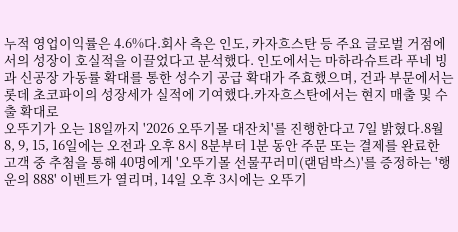누적 영업이익률은 4.6%다.회사 측은 인도, 카자흐스탄 등 주요 글로벌 거점에서의 성장이 호실적을 이끌었다고 분석했다. 인도에서는 마하라슈트라 푸네 빙과 신공장 가동률 확대를 통한 성수기 공급 확대가 주효했으며, 건과 부문에서는 롯데 초코파이의 성장세가 실적에 기여했다.카자흐스탄에서는 현지 매출 및 수출 확대로
오뚜기가 오는 18일까지 '2026 오뚜기몰 대잔치'를 진행한다고 7일 밝혔다.8월 8, 9, 15, 16일에는 오전과 오후 8시 8분부터 1분 동안 주문 또는 결제를 완료한 고객 중 추첨을 통해 40명에게 '오뚜기몰 선물꾸러미(랜덤박스)'를 증정하는 '행운의 888' 이벤트가 열리며, 14일 오후 3시에는 오뚜기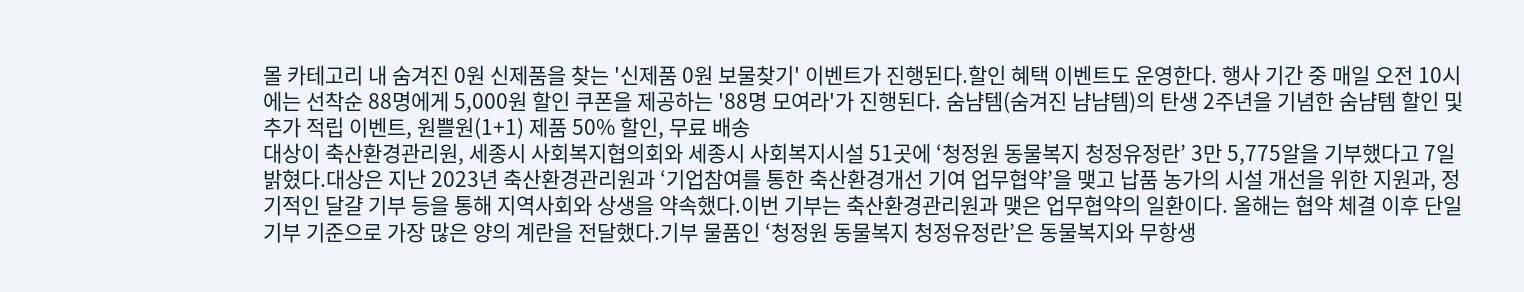몰 카테고리 내 숨겨진 0원 신제품을 찾는 '신제품 0원 보물찾기' 이벤트가 진행된다.할인 혜택 이벤트도 운영한다. 행사 기간 중 매일 오전 10시에는 선착순 88명에게 5,000원 할인 쿠폰을 제공하는 '88명 모여라'가 진행된다. 숨냠템(숨겨진 냠냠템)의 탄생 2주년을 기념한 숨냠템 할인 및 추가 적립 이벤트, 원쁠원(1+1) 제품 50% 할인, 무료 배송
대상이 축산환경관리원, 세종시 사회복지협의회와 세종시 사회복지시설 51곳에 ‘청정원 동물복지 청정유정란’ 3만 5,775알을 기부했다고 7일 밝혔다.대상은 지난 2023년 축산환경관리원과 ‘기업참여를 통한 축산환경개선 기여 업무협약’을 맺고 납품 농가의 시설 개선을 위한 지원과, 정기적인 달걀 기부 등을 통해 지역사회와 상생을 약속했다.이번 기부는 축산환경관리원과 맺은 업무협약의 일환이다. 올해는 협약 체결 이후 단일 기부 기준으로 가장 많은 양의 계란을 전달했다.기부 물품인 ‘청정원 동물복지 청정유정란’은 동물복지와 무항생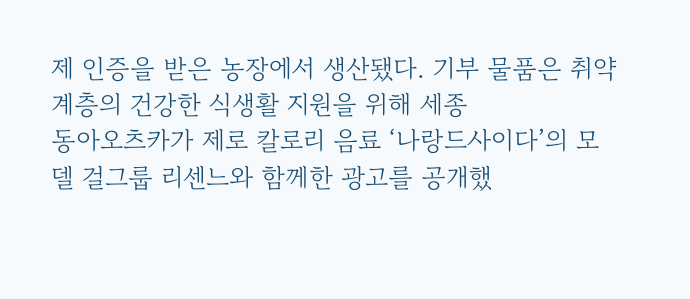제 인증을 받은 농장에서 생산됐다. 기부 물품은 취약계층의 건강한 식생활 지원을 위해 세종
동아오츠카가 제로 칼로리 음료 ‘나랑드사이다’의 모델 걸그룹 리센느와 함께한 광고를 공개했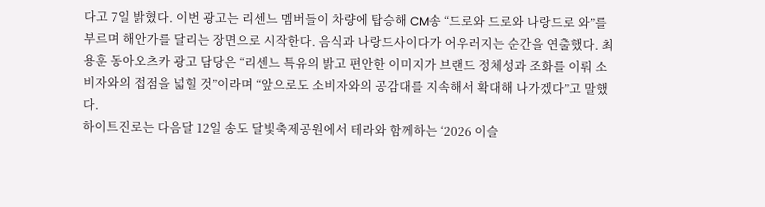다고 7일 밝혔다. 이번 광고는 리센느 멤버들이 차량에 탑승해 CM송 “드로와 드로와 나랑드로 와”를 부르며 해안가를 달리는 장면으로 시작한다. 음식과 나랑드사이다가 어우러지는 순간을 연출했다. 최용훈 동아오츠카 광고 담당은 “리센느 특유의 밝고 편안한 이미지가 브랜드 정체성과 조화를 이뤄 소비자와의 접점을 넓힐 것”이라며 “앞으로도 소비자와의 공감대를 지속해서 확대해 나가겠다”고 말했다.
하이트진로는 다음달 12일 송도 달빛축제공원에서 테라와 함께하는 ‘2026 이슬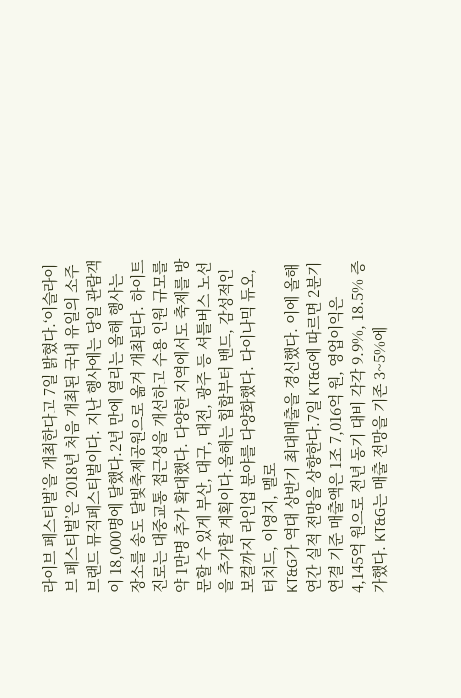라이브 페스티벌’을 개최한다고 7일 밝혔다.‘이슬라이브 페스티벌’은 2018년 처음 개최된 국내 유일의 소주 브랜드 뮤직페스티벌이다. 지난 행사에는 당일 관람객이 18,000명에 달했다.2년 만에 열리는 올해 행사는 장소를 송도 달빛축제공원으로 옮겨 개최된다. 하이트진로는 대중교통 접근성을 개선하고 수용 인원 규모를 약 1만명 추가 확대했다. 다양한 지역에서도 축제를 방문할 수 있게 부산, 대구, 대전, 광주 등 셔틀버스 노선을 추가할 계획이다.올해는 힙합부터 밴드, 감성적인 보컬까지 라인업 분야를 다양화했다. 다이나믹 듀오, 터치드, 이영지, 멜로
KT&G가 역대 상반기 최대매출을 경신했다. 이에 올해 연간 실적 전망을 상향한다.7일 KT&G에 따르면 2분기 연결 기준 매출액은 1조 7,016억 원, 영업이익은 4,145억 원으로 전년 동기 대비 각각 9.9%, 18.5% 증가했다. KT&G는 매출 전망을 기존 3~5%에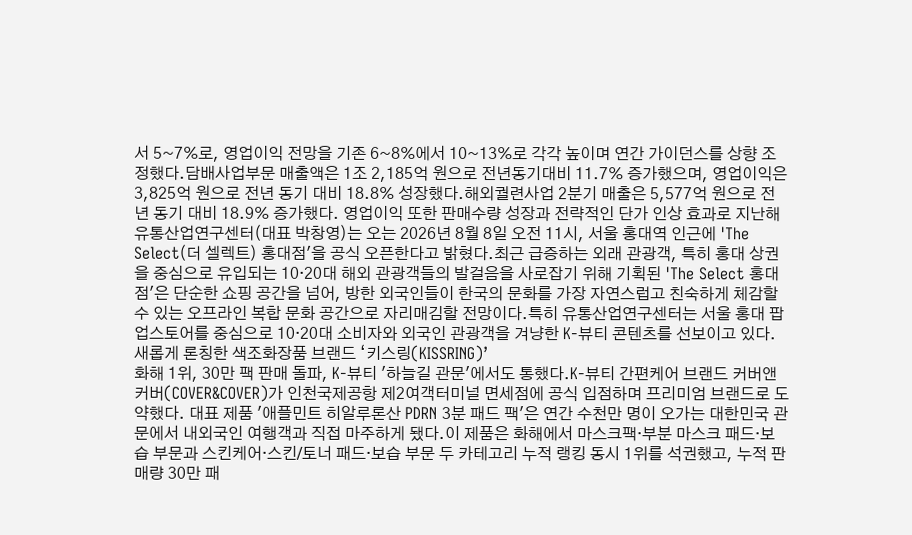서 5~7%로, 영업이익 전망을 기존 6~8%에서 10~13%로 각각 높이며 연간 가이던스를 상향 조정했다.담배사업부문 매출액은 1조 2,185억 원으로 전년동기대비 11.7% 증가했으며, 영업이익은 3,825억 원으로 전년 동기 대비 18.8% 성장했다.해외궐련사업 2분기 매출은 5,577억 원으로 전년 동기 대비 18.9% 증가했다. 영업이익 또한 판매수량 성장과 전략적인 단가 인상 효과로 지난해
유통산업연구센터(대표 박창영)는 오는 2026년 8월 8일 오전 11시, 서울 홍대역 인근에 'The Select(더 셀렉트) 홍대점'을 공식 오픈한다고 밝혔다.최근 급증하는 외래 관광객, 특히 홍대 상권을 중심으로 유입되는 10·20대 해외 관광객들의 발걸음을 사로잡기 위해 기획된 'The Select 홍대점'은 단순한 쇼핑 공간을 넘어, 방한 외국인들이 한국의 문화를 가장 자연스럽고 친숙하게 체감할 수 있는 오프라인 복합 문화 공간으로 자리매김할 전망이다.특히 유통산업연구센터는 서울 홍대 팝업스토어를 중심으로 10·20대 소비자와 외국인 관광객을 겨냥한 K-뷰티 콘텐츠를 선보이고 있다. 새롭게 론칭한 색조화장품 브랜드 ‘키스링(KISSRING)’
화해 1위, 30만 팩 판매 돌파, K-뷰티 '하늘길 관문'에서도 통했다.K-뷰티 간편케어 브랜드 커버앤커버(COVER&COVER)가 인천국제공항 제2여객터미널 면세점에 공식 입점하며 프리미엄 브랜드로 도약했다. 대표 제품 '애플민트 히알루론산 PDRN 3분 패드 팩'은 연간 수천만 명이 오가는 대한민국 관문에서 내외국인 여행객과 직접 마주하게 됐다.이 제품은 화해에서 마스크팩·부분 마스크 패드·보습 부문과 스킨케어·스킨/토너 패드·보습 부문 두 카테고리 누적 랭킹 동시 1위를 석권했고, 누적 판매량 30만 패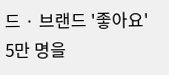드 · 브랜드 '좋아요' 5만 명을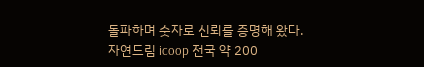돌파하며 숫자로 신뢰를 증명해 왔다. 자연드림 icoop 전국 약 200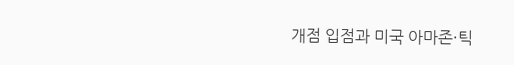개점 입점과 미국 아마존·틱